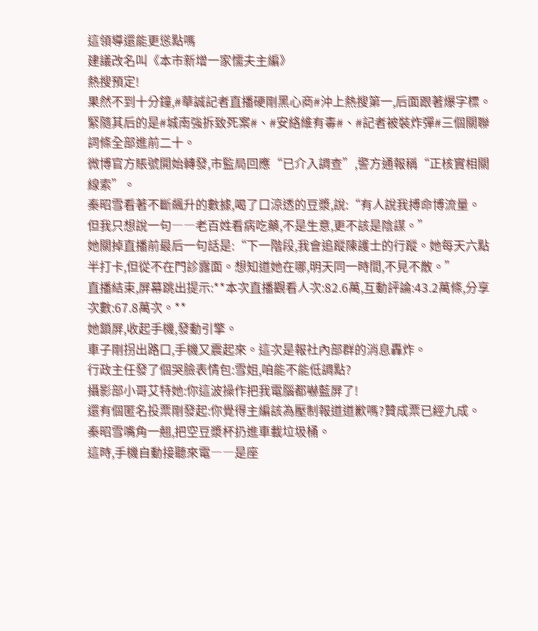這領導還能更慫點嗎
建議改名叫《本市新增一家懦夫主編》
熱搜預定!
果然不到十分鐘,#華誠記者直播硬剛黑心商#沖上熱搜第一,后面跟著爆字標。緊隨其后的是#城南強拆致死案#、#安絡維有毒#、#記者被裝炸彈#三個關聯詞條全部進前二十。
微博官方賬號開始轉發,市監局回應“已介入調查”,警方通報稱“正核實相關線索”。
秦昭雪看著不斷飆升的數據,喝了口涼透的豆漿,說:“有人說我搏命博流量。但我只想說一句――老百姓看病吃藥,不是生意,更不該是陰謀。”
她關掉直播前最后一句話是:“下一階段,我會追蹤陳護士的行蹤。她每天六點半打卡,但從不在門診露面。想知道她在哪,明天同一時間,不見不散。”
直播結束,屏幕跳出提示:**本次直播觀看人次:82.6萬,互動評論:43.2萬條,分享次數:67.8萬次。**
她鎖屏,收起手機,發動引擎。
車子剛拐出路口,手機又震起來。這次是報社內部群的消息轟炸。
行政主任發了個哭臉表情包:雪姐,咱能不能低調點?
攝影部小哥艾特她:你這波操作把我電腦都嚇藍屏了!
還有個匿名投票剛發起:你覺得主編該為壓制報道道歉嗎?贊成票已經九成。
秦昭雪嘴角一翹,把空豆漿杯扔進車載垃圾桶。
這時,手機自動接聽來電――是座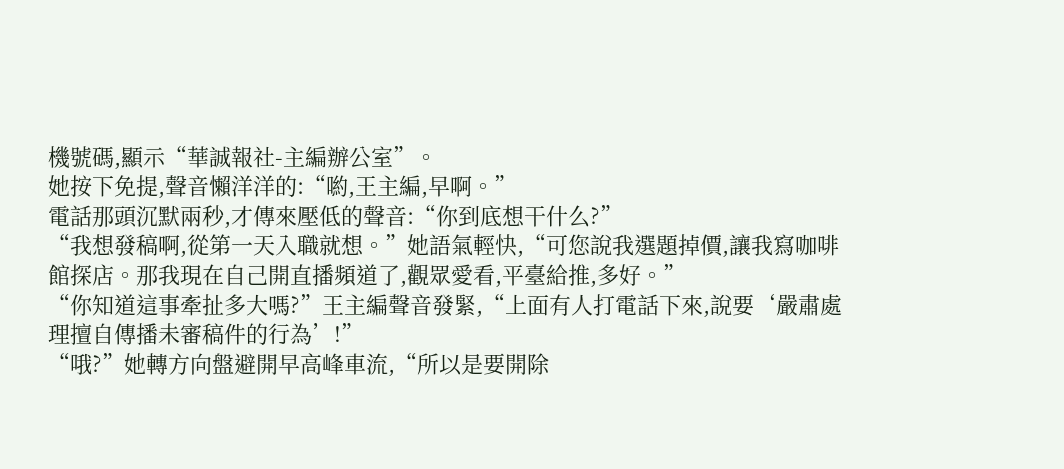機號碼,顯示“華誠報社-主編辦公室”。
她按下免提,聲音懶洋洋的:“喲,王主編,早啊。”
電話那頭沉默兩秒,才傳來壓低的聲音:“你到底想干什么?”
“我想發稿啊,從第一天入職就想。”她語氣輕快,“可您說我選題掉價,讓我寫咖啡館探店。那我現在自己開直播頻道了,觀眾愛看,平臺給推,多好。”
“你知道這事牽扯多大嗎?”王主編聲音發緊,“上面有人打電話下來,說要‘嚴肅處理擅自傳播未審稿件的行為’!”
“哦?”她轉方向盤避開早高峰車流,“所以是要開除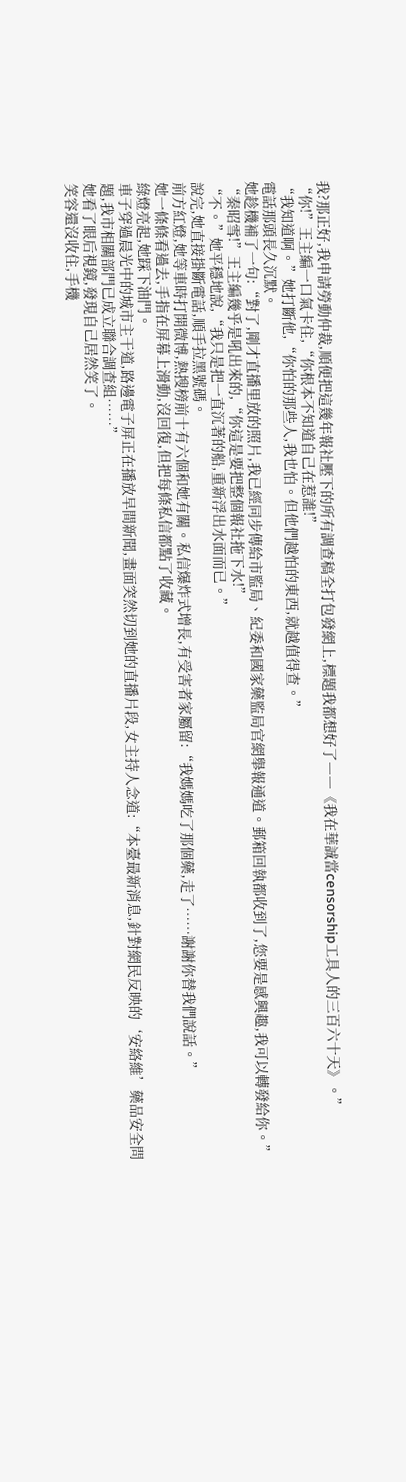我?那正好,我申請勞動仲裁,順便把這幾年報社壓下的所有調查稿全打包發網上,標題我都想好了――《我在華誠當censorship工具人的三百六十天》。”
“你!”王主編一口氣卡住,“你根本不知道自己在惹誰!”
“我知道啊。”她打斷他,“你怕的那些人,我也怕。但他們越怕的東西,就越值得查。”
電話那頭長久沉默。
她趁機補了一句:“對了,剛才直播里放的照片,我已經同步傳給市監局、紀委和國家藥監局官網舉報通道。郵箱回執都收到了,您要是感興趣,我可以轉發給你。”
“秦昭雪!”王主編幾乎是吼出來的,“你這是要把整個報社拖下水!”
“不。”她平穩地說,“我只是把一直沉著的船,重新浮出水面而已。”
說完,她直接掛斷電話,順手拉黑號碼。
前方紅燈,她等車時打開微博,熱搜榜前十有六個和她有關。私信爆炸式增長,有受害者家屬留:“我媽媽吃了那個藥,走了……謝謝你替我們說話。”
她一條條看過去,手指在屏幕上滑動,沒回復,但把每條私信都點了收藏。
綠燈亮起,她踩下油門。
車子穿過晨光中的城市主干道,路邊電子屏正在播放早間新聞,畫面突然切到她的直播片段,女主持人念道:“本臺最新消息,針對網民反映的‘安絡維’藥品安全問題,我市相關部門已成立聯合調查組……”
她看了眼后視鏡,發現自己居然笑了。
笑容還沒收住,手機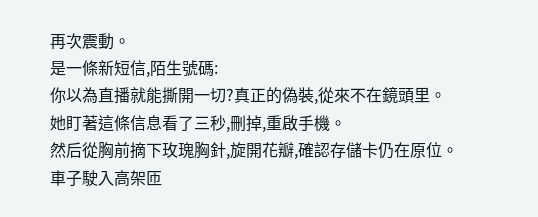再次震動。
是一條新短信,陌生號碼:
你以為直播就能撕開一切?真正的偽裝,從來不在鏡頭里。
她盯著這條信息看了三秒,刪掉,重啟手機。
然后從胸前摘下玫瑰胸針,旋開花瓣,確認存儲卡仍在原位。
車子駛入高架匝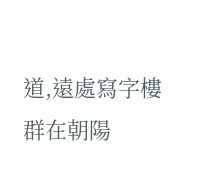道,遠處寫字樓群在朝陽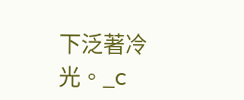下泛著冷光。_c